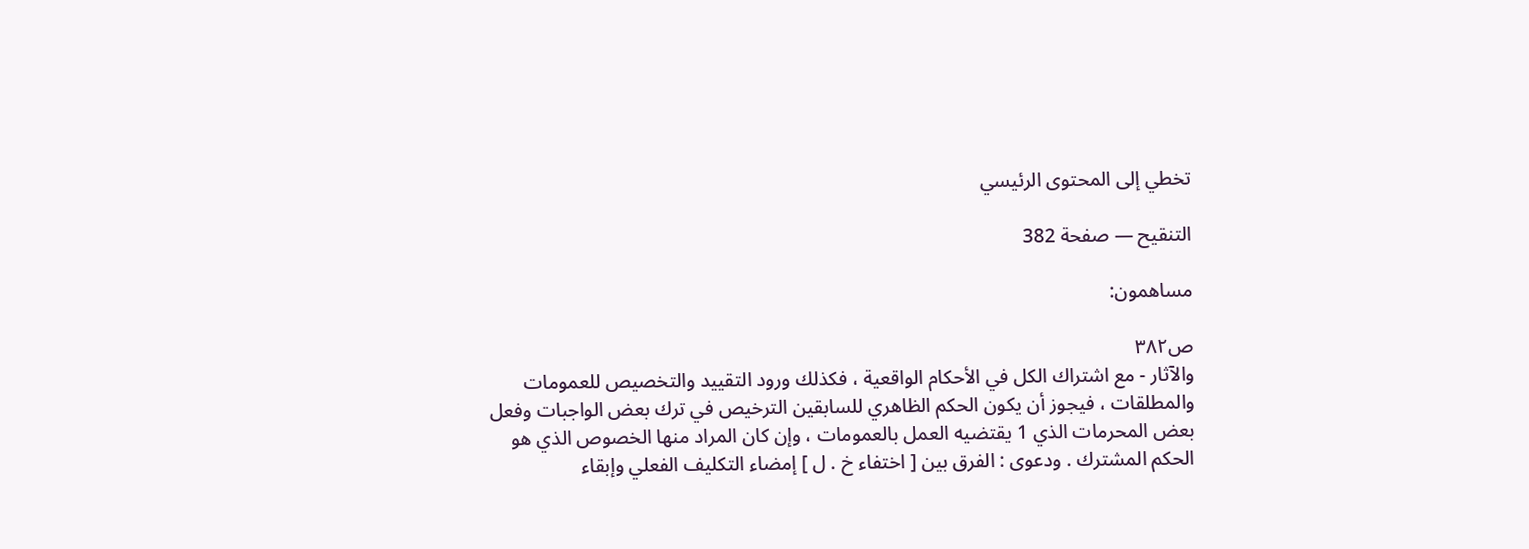تخطي إلى المحتوى الرئيسي

التنقيح — صفحة 382

مساهمون:

ص٣٨٢
والآثار - مع اشتراك الكل في الأحكام الواقعية ، فكذلك ورود التقييد والتخصيص للعمومات والمطلقات ، فيجوز أن يكون الحكم الظاهري للسابقين الترخيص في ترك بعض الواجبات وفعل بعض المحرمات الذي 1 يقتضيه العمل بالعمومات ، وإن كان المراد منها الخصوص الذي هو الحكم المشترك . ودعوى : الفرق بين [ اختفاء خ . ل ] إمضاء التكليف الفعلي وإبقاء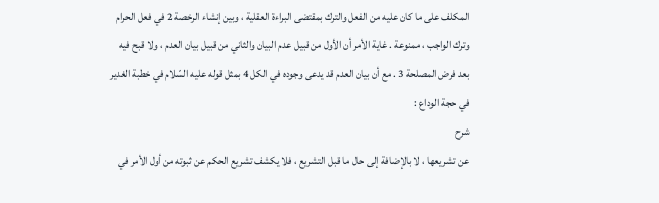المكلف على ما كان عليه من الفعل والترك بمقتضى البراءة العقلية ، وبين إنشاء الرخصة 2 في فعل الحرام وترك الواجب ، ممنوعة . غاية الأمر أن الأول من قبيل عدم البيان والثاني من قبيل بيان العدم ، ولا قبح فيه بعد فرض المصلحة 3 . مع أن بيان العدم قد يدعى وجوده في الكل 4 بمثل قوله عليه السّلام في خطبة الغدير في حجة الوداع :
شرح
عن تشريعها ، لا بالإضافة إلى حال ما قبل التشريع ، فلا يكشف تشريع الحكم عن ثبوته من أول الأمر في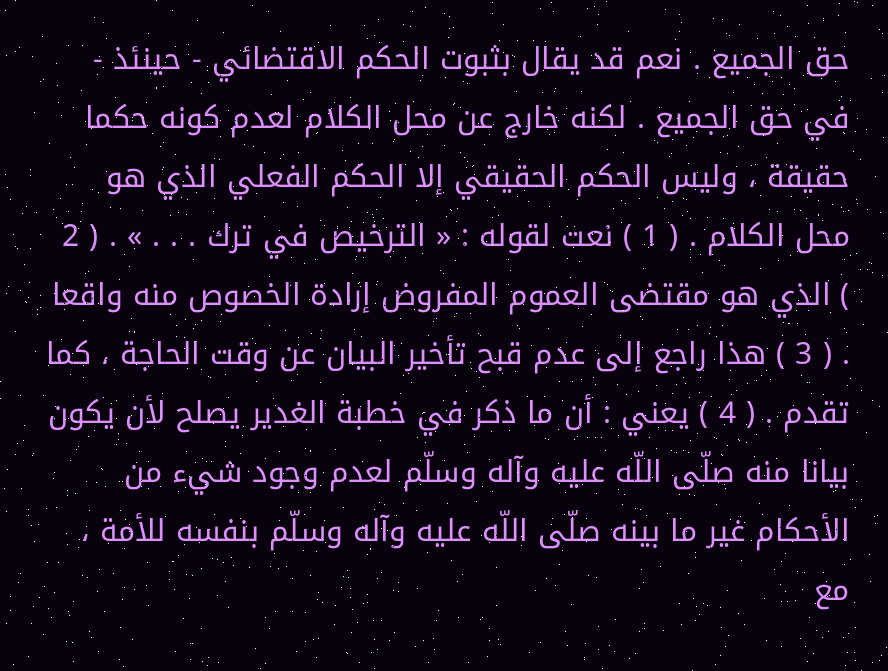حق الجميع . نعم قد يقال بثبوت الحكم الاقتضائي - حينئذ - في حق الجميع . لكنه خارج عن محل الكلام لعدم كونه حكما حقيقة ، وليس الحكم الحقيقي إلا الحكم الفعلي الذي هو محل الكلام . ( 1 ) نعت لقوله : « الترخيص في ترك . . . » . ( 2 ) الذي هو مقتضى العموم المفروض إرادة الخصوص منه واقعا . ( 3 ) هذا راجع إلى عدم قبح تأخير البيان عن وقت الحاجة ، كما تقدم . ( 4 ) يعني : أن ما ذكر في خطبة الغدير يصلح لأن يكون بيانا منه صلّى اللّه عليه وآله وسلّم لعدم وجود شيء من الأحكام غير ما بينه صلّى اللّه عليه وآله وسلّم بنفسه للأمة ، مع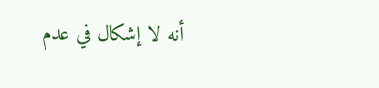أنه لا إشكال في عدم